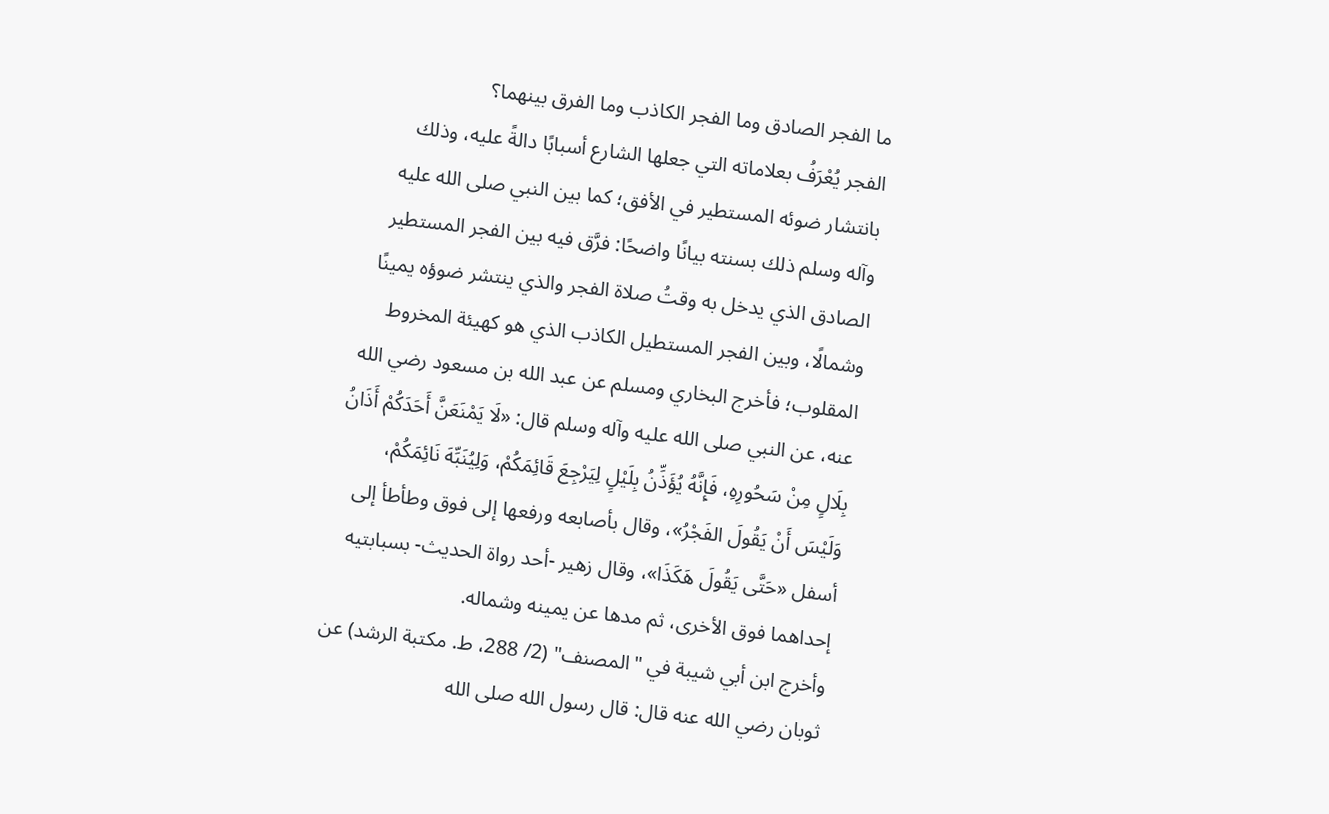ما الفجر الصادق وما الفجر الكاذب وما الفرق بينهما؟
الفجر يُعْرَفُ بعلاماته التي جعلها الشارع أسبابًا دالةً عليه، وذلك بانتشار ضوئه المستطير في الأفق؛ كما بين النبي صلى الله عليه وآله وسلم ذلك بسنته بيانًا واضحًا: فرَّق فيه بين الفجر المستطير الصادق الذي يدخل به وقتُ صلاة الفجر والذي ينتشر ضوؤه يمينًا وشمالًا، وبين الفجر المستطيل الكاذب الذي هو كهيئة المخروط المقلوب؛ فأخرج البخاري ومسلم عن عبد الله بن مسعود رضي الله عنه، عن النبي صلى الله عليه وآله وسلم قال: «لَا يَمْنَعَنَّ أَحَدَكُمْ أَذَانُ بِلَالٍ مِنْ سَحُورِهِ، فَإِنَّهُ يُؤَذِّنُ بِلَيْلٍ لِيَرْجِعَ قَائِمَكُمْ، وَلِيُنَبِّهَ نَائِمَكُمْ، وَلَيْسَ أَنْ يَقُولَ الفَجْرُ»، وقال بأصابعه ورفعها إلى فوق وطأطأ إلى أسفل «حَتَّى يَقُولَ هَكَذَا»، وقال زهير -أحد رواة الحديث- بسبابتيه إحداهما فوق الأخرى، ثم مدها عن يمينه وشماله.
وأخرج ابن أبي شيبة في "المصنف" (2/ 288، ط. مكتبة الرشد) عن ثوبان رضي الله عنه قال: قال رسول الله صلى الله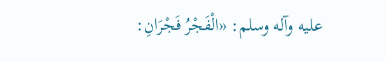عليه وآله وسلم: «الْفَجْرُ فَجْرَانِ: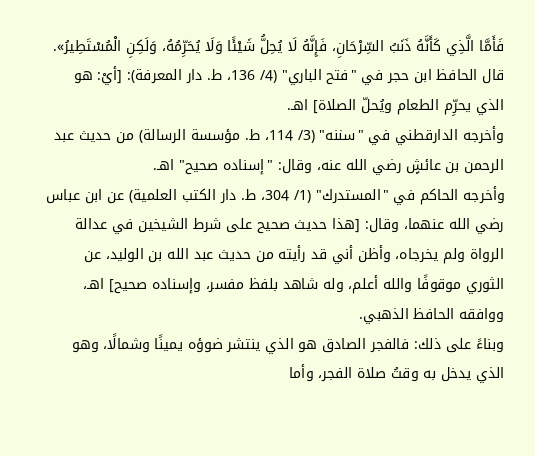فَأَمَّا الَّذِي كَأَنَّهُ ذَنَبُ السِّرْحَانِ، فَإِنَّهُ لَا يُحِلُّ شَيْئًا وَلَا يُحَرِّمُهُ، وَلَكِنِ الْمُسْتَطِيرُ». قال الحافظ ابن حجر في "فتح الباري" (4/ 136، ط. دار المعرفة): [أيْ: هو الذي يحرِّم الطعام ويُحلّ الصلاة] اهـ.
وأخرجه الدارقطني في "سننه" (3/ 114، ط. مؤسسة الرسالة) من حديث عبد الرحمن بن عائشٍ رضي الله عنه، وقال: "إسناده صحيح" اهـ.
وأخرجه الحاكم في "المستدرك" (1/ 304، ط. دار الكتب العلمية) عن ابن عباس رضي الله عنهما، وقال: [هذا حديث صحيح على شرط الشيخين في عدالة الرواة ولم يخرجاه، وأظن أني قد رأيته من حديث عبد الله بن الوليد، عن الثوري موقوفًا والله أعلم، وله شاهد بلفظ مفسر، وإسناده صحيح] اهـ، ووافقه الحافظ الذهبي.
وبناءً على ذلك: فالفجر الصادق هو الذي ينتشر ضوؤه يمينًا وشمالًا، وهو الذي يدخل به وقتُ صلاة الفجر، وأما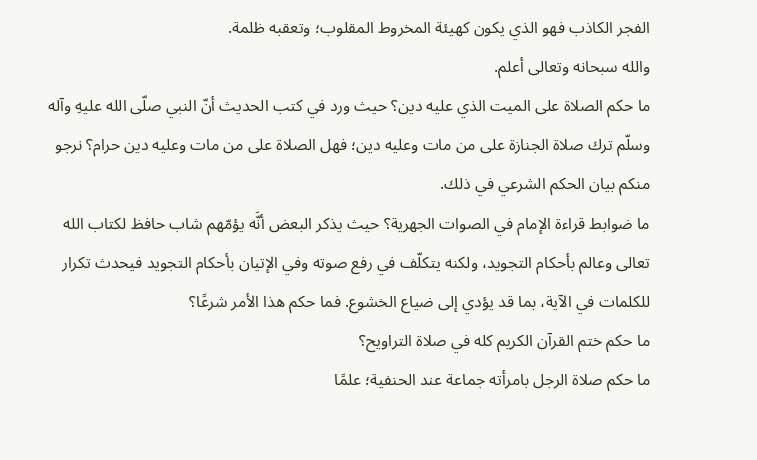الفجر الكاذب فهو الذي يكون كهيئة المخروط المقلوب؛ وتعقبه ظلمة.
والله سبحانه وتعالى أعلم.
ما حكم الصلاة على الميت الذي عليه دين؟ حيث ورد في كتب الحديث أنّ النبي صلّى الله عليهِ وآله وسلّم ترك صلاة الجنازة على من مات وعليه دين؛ فهل الصلاة على من مات وعليه دين حرام؟ نرجو منكم بيان الحكم الشرعي في ذلك.
ما ضوابط قراءة الإمام في الصوات الجهرية؟ حيث يذكر البعض أنَّه يؤمّهم شاب حافظ لكتاب الله تعالى وعالم بأحكام التجويد، ولكنه يتكلّف في رفع صوته وفي الإتيان بأحكام التجويد فيحدث تكرار للكلمات في الآية، بما قد يؤدي إلى ضياع الخشوع. فما حكم هذا الأمر شرعًا؟
ما حكم ختم القرآن الكريم كله في صلاة التراويح؟
ما حكم صلاة الرجل بامرأته جماعة عند الحنفية؛ علمًا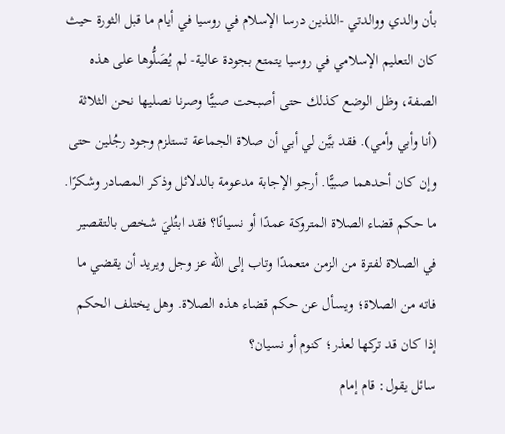بأن والدي ووالدتي -اللذين درسا الإسلام في روسيا في أيام ما قبل الثورة حيث كان التعليم الإسلامي في روسيا يتمتع بجودة عالية- لم يُصَلُّوها على هذه الصفة، وظل الوضع كذلك حتى أصبحت صبيًّا وصرنا نصليها نحن الثلاثة (أنا وأبي وأمي). فقد بيَّن لي أبي أن صلاة الجماعة تستلزم وجود رجُلين حتى وإن كان أحدهما صبيًّا. أرجو الإجابة مدعومة بالدلائل وذكر المصادر وشكرًا.
ما حكم قضاء الصلاة المتروكة عمدًا أو نسيانًا؟ فقد ابتُليَ شخص بالتقصير في الصلاة لفترة من الزمن متعمدًا وتاب إلى الله عز وجل ويريد أن يقضي ما فاته من الصلاة؛ ويسأل عن حكم قضاء هذه الصلاة. وهل يختلف الحكم إذا كان قد تركها لعذر؛ كنوم أو نسيان؟
سائل يقول: قام إمام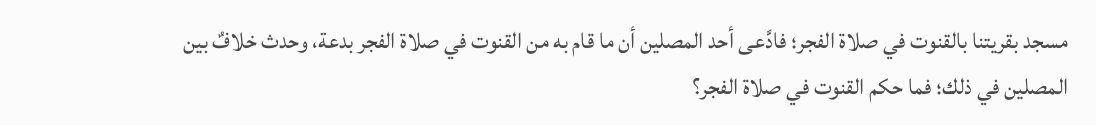مسجد بقريتنا بالقنوت في صلاة الفجر؛ فادَّعى أحد المصلين أن ما قام به من القنوت في صلاة الفجر بدعة، وحدث خلافٌ بين المصلين في ذلك؛ فما حكم القنوت في صلاة الفجر؟